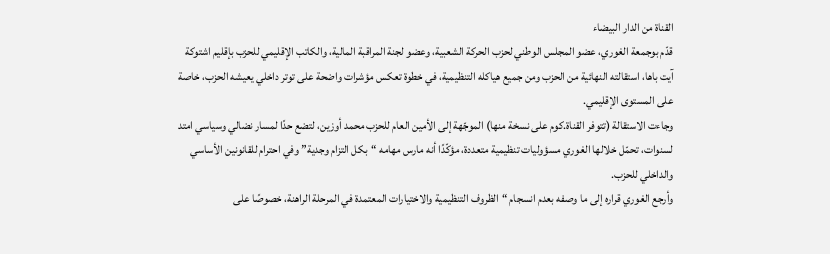القناة من الدار البيضاء
قدّم بوجمعة الغوري، عضو المجلس الوطني لحزب الحركة الشعبية، وعضو لجنة المراقبة المالية، والكاتب الإقليمي للحزب بإقليم اشتوكة آيت باها، استقالته النهائية من الحزب ومن جميع هياكله التنظيمية، في خطوة تعكس مؤشرات واضحة على توتر داخلي يعيشه الحزب، خاصة على المستوى الإقليمي.
وجاءت الاستقالة (تتوفر القناة.كوم على نسخة منها) الموجّهة إلى الأمين العام للحزب محمد أوزين، لتضع حدًا لمسار نضالي وسياسي امتد لسنوات، تحمّل خلالها الغوري مسؤوليات تنظيمية متعددة، مؤكّدًا أنه مارس مهامه “بكل التزام وجدية” وفي احترام للقانونين الأساسي والداخلي للحزب.
وأرجع الغوري قراره إلى ما وصفه بعدم انسجام “الظروف التنظيمية والاختيارات المعتمدة في المرحلة الراهنة، خصوصًا على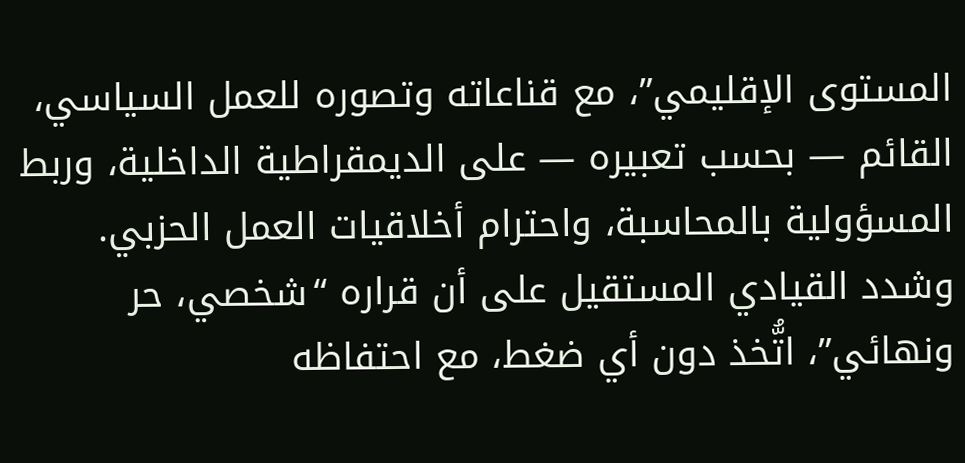المستوى الإقليمي”، مع قناعاته وتصوره للعمل السياسي، القائم — بحسب تعبيره — على الديمقراطية الداخلية، وربط المسؤولية بالمحاسبة، واحترام أخلاقيات العمل الحزبي.
وشدد القيادي المستقيل على أن قراره “شخصي، حر ونهائي”، اتُّخذ دون أي ضغط، مع احتفاظه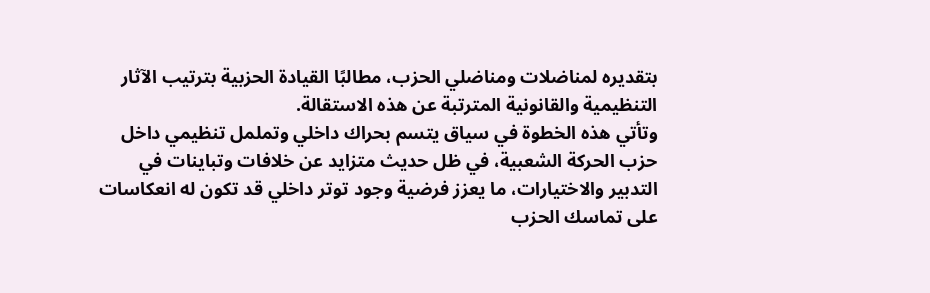بتقديره لمناضلات ومناضلي الحزب، مطالبًا القيادة الحزبية بترتيب الآثار التنظيمية والقانونية المترتبة عن هذه الاستقالة.
وتأتي هذه الخطوة في سياق يتسم بحراك داخلي وتململ تنظيمي داخل حزب الحركة الشعبية، في ظل حديث متزايد عن خلافات وتباينات في التدبير والاختيارات، ما يعزز فرضية وجود توتر داخلي قد تكون له انعكاسات على تماسك الحزب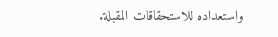واستعداده للاستحقاقات المقبلة.